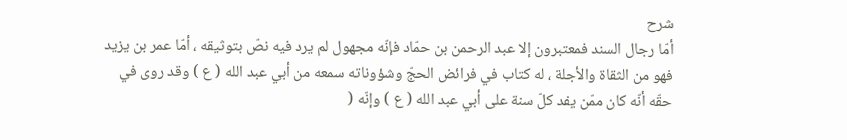شرح
أمّا رجال السند فمعتبرون إلا عبد الرحمن بن حمّاد فإنّه مجهول لم يرد فيه نصّ بتوثيقه ، أمّا عمر بن يزيد فهو من الثقاة والأجلة ، له كتاب في فرائض الحجّ وشؤوناته سمعه من أبي عبد الله ( ع ) وقد روى في حقّه أنّه كان ممّن يفد كلّ سنة على أبي عبد الله ( ع ) وإنّه (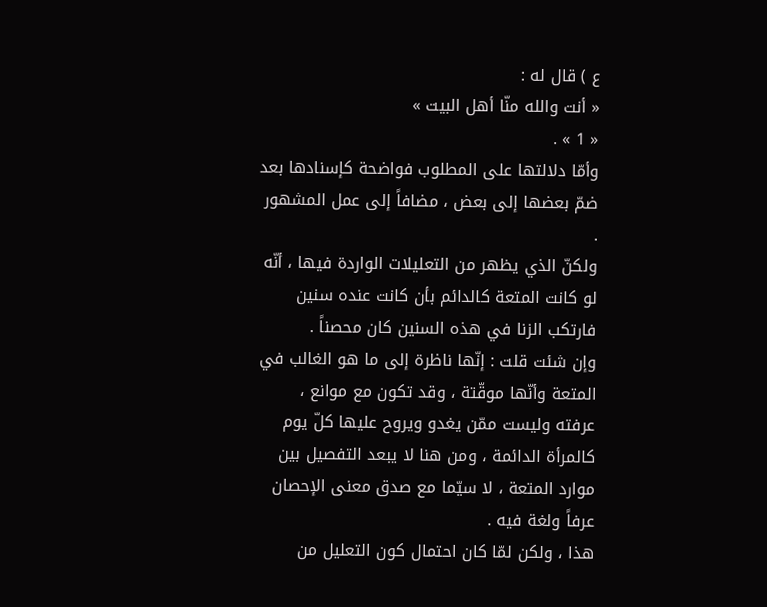ع ) قال له :
« أنت والله منّا أهل البيت »
« 1 » .
وأمّا دلالتها على المطلوب فواضحة كإسنادها بعد ضمّ بعضها إلى بعض ، مضافاً إلى عمل المشهور .
ولكنّ الذي يظهر من التعليلات الواردة فيها ، أنّه لو كانت المتعة كالدائم بأن كانت عنده سنين فارتكب الزنا في هذه السنين كان محصناً .
وإن شئت قلت : إنّها ناظرة إلى ما هو الغالب في المتعة وأنّها موقّتة ، وقد تكون مع موانع ، عرفته وليست ممّن يغدو ويروح عليها كلّ يوم كالمرأة الدائمة ، ومن هنا لا يبعد التفصيل بين موارد المتعة ، لا سيّما مع صدق معنى الإحصان عرفاً ولغة فيه .
هذا ، ولكن لمّا كان احتمال كون التعليل من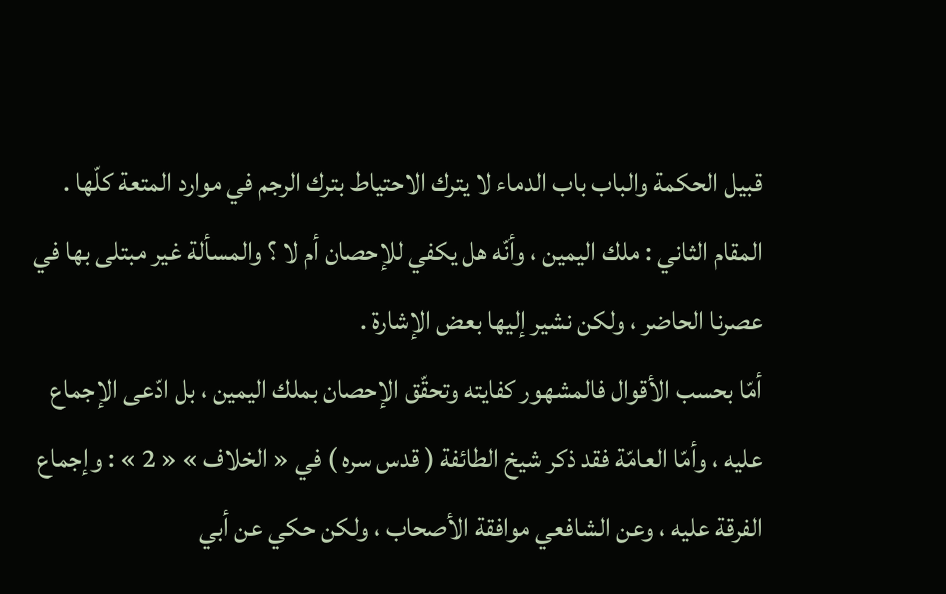قبيل الحكمة والباب باب الدماء لا يترك الاحتياط بترك الرجم في موارد المتعة كلّها .
المقام الثاني : ملك اليمين ، وأنّه هل يكفي للإحصان أم لا ؟ والمسألة غير مبتلى بها في عصرنا الحاضر ، ولكن نشير إليها بعض الإشارة .
أمّا بحسب الأقوال فالمشهور كفايته وتحقّق الإحصان بملك اليمين ، بل ادّعى الإجماع عليه ، وأمّا العامّة فقد ذكر شيخ الطائفة ( قدس سره ) في « الخلاف » « 2 » : وإجماع الفرقة عليه ، وعن الشافعي موافقة الأصحاب ، ولكن حكي عن أبي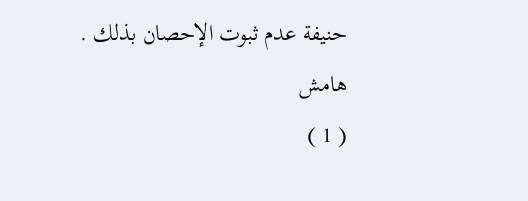حنيفة عدم ثبوت الإحصان بذلك .
هامش
( 1 )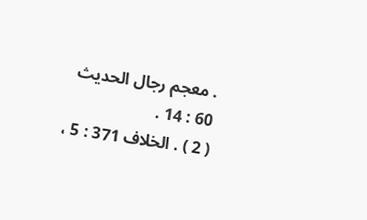. معجم رجال الحديث 60 : 14 .
( 2 ) . الخلاف 371 : 5 ،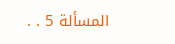المسألة 5 . .